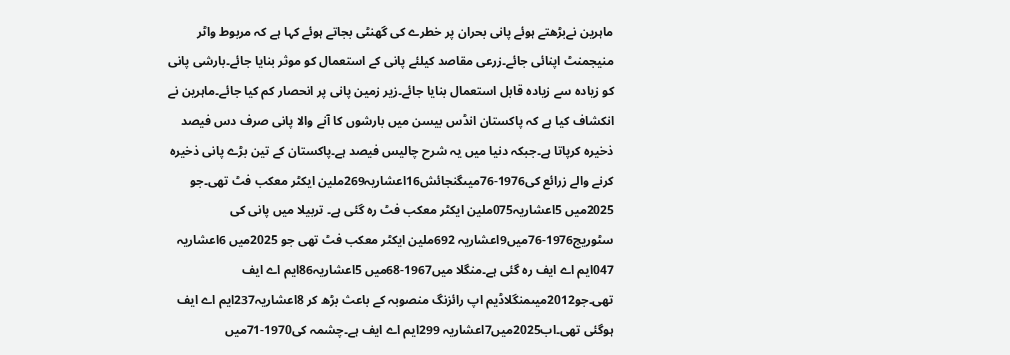ماہرین نےبڑھتے ہوئے پانی بحران پر خطرے کی گھنٹی بجاتے ہوئے کہا ہے کہ مربوط واٹر منیجمنٹ اپنائی جائے۔زرعی مقاصد کیلئے پانی کے استعمال کو موثر بنایا جائے۔بارشی پانی کو زیادہ سے زیادہ قابل استعمال بنایا جائے۔زیر زمین پانی پر انحصار کم کیا جائے۔ماہرین نے انکشاف کیا ہے کہ پاکستان انڈس بیسن میں بارشوں کا آنے والا پانی صرف دس فیصد ذخیرہ کرپاتا ہے۔جبکہ دنیا میں یہ شرح چالیس فیصد ہے۔پاکستان کے تین بڑے پانی ذخیرہ کرنے والے زرائع کی1976-76میںگنجائش16اعشاریہ269ملین ایکٹر معکب فٹ تھی۔جو 2025میں 5اعشاریہ075ملین ایکٹر معکب فٹ رہ گئی ہے۔ تربیلا میں پانی کی سٹوریج1976-76میں9اعشاریہ 692ملین ایکٹر معکب فٹ تھی جو 2025میں 6اعشاریہ 047ایم اے ایف رہ گئی ہے۔منگلا میں1967-68میں 5اعشاریہ86ایم اے ایف تھی۔جو2012میںمنگلاڈیم اپ رائزنگ منصوبہ کے باعث بڑھ کر 8اعشاریہ237ایم اے ایف ہوگئی تھی۔اب2025میں7اعشاریہ 299ایم اے ایف ہے۔چشمہ کی1970-71میں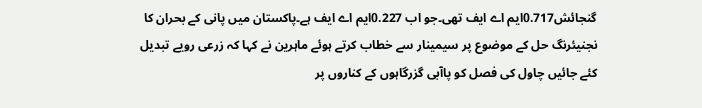گنجائش0.717ایم اے ایف تھی۔جو اب 0.227ایم اے ایف ہے۔پاکستان میں پانی کے بحران کا نجنیئرنگ حل کے موضوع پر سیمینار سے خطاب کرتے ہوئے ماہرین نے کہا کہ زرعی رویے تبدیل کئے جائیں چاول کی فصل کو پاآبی گزرگاہوں کے کناروں پر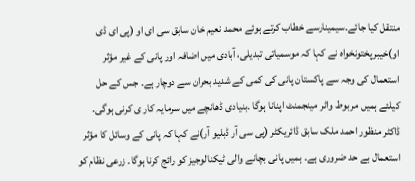منتقل کیا جائے۔سیمینارسے خطاب کرتے ہوئے محمد نعیم خان سابق سی ای او (پی ای ڈی او)خیبرپختونخواہ نے کہا کہ موسمیاتی تبدیلی، آبادی میں اضافہ اور پانی کے غیر مؤثر استعمال کی وجہ سے پاکستان پانی کی کمی کے شدید بحران سے دوچار ہے۔ جس کے حل کیلئے ہمیں مربوط واٹر مینجمنٹ اپنانا ہوگا ۔بنیادی ڈھانچے میں سرمایہ کار ی کرنی ہوگی۔ ڈاکٹر منظور احمد ملک سابق ڈائریکٹر (پی سی آر ڈبلیو آر)نے کہا کہ پانی کے وسائل کا مؤثر استعمال بے حد ضروری ہے۔ ہمیں پانی بچانے والی ٹیکنالوجیز کو رائج کرنا ہوگا۔ زرعی نظام کو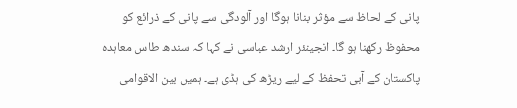پانی کے لحاظ سے مؤثر بنانا ہوگا اور آلودگی سے پانی کے ذرائع کو محفوظ رکھنا ہو گا۔ انجینئر ارشد عباسی نے کہا کہ سندھ طاس معاہدہ پاکستان کے آبی تحفظ کے لیے ریڑھ کی ہڈی ہے۔ ہمیں بین الاقوامی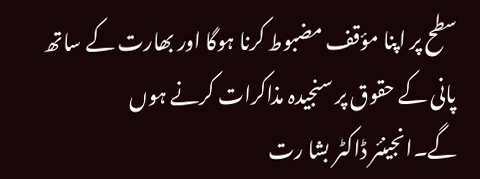سطح پر اپنا مؤقف مضبوط کرنا ہوگا اور بھارت کے ساتھ پانی کے حقوق پر سنجیدہ مذاکرات کرنے ہوں گے۔انجینئر ڈاکٹر بشا رت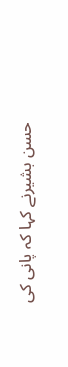حسن بشیرنے کہا کہ پانی کی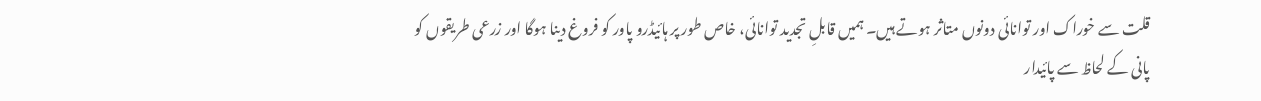قلت سے خوراک اور توانائی دونوں متاثر ہوتے ہیں۔ ہمیں قابلِ تجدید توانائی، خاص طور پر ہائیڈرو پاور کو فروغ دینا ہوگا اور زرعی طریقوں کو پانی کے لحاظ سے پائیدار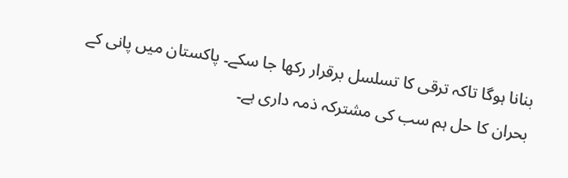بنانا ہوگا تاکہ ترقی کا تسلسل برقرار رکھا جا سکے۔ پاکستان میں پانی کے بحران کا حل ہم سب کی مشترکہ ذمہ داری ہے۔